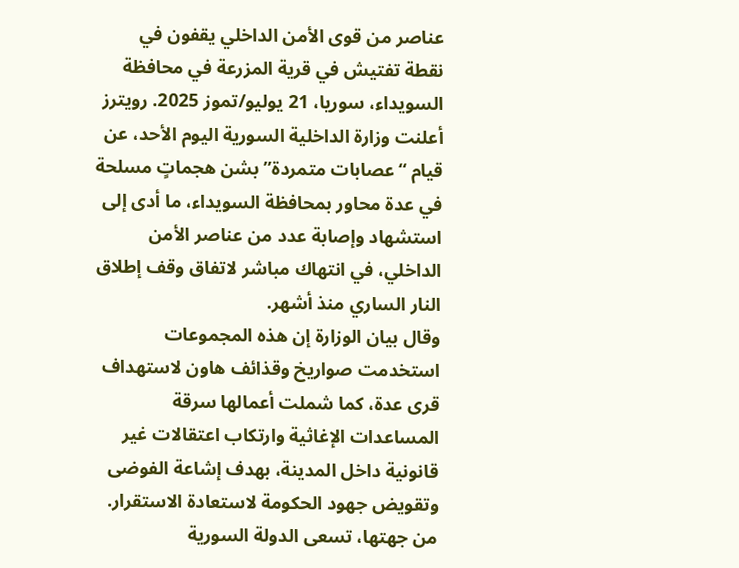عناصر من قوى الأمن الداخلي يقفون في نقطة تفتيش في قرية المزرعة في محافظة السويداء، سوريا، 21 يوليو/تموز 2025. رويترز
أعلنت وزارة الداخلية السورية اليوم الأحد، عن قيام “عصابات متمردة” بشن هجماتٍ مسلحة في عدة محاور بمحافظة السويداء، ما أدى إلى استشهاد وإصابة عدد من عناصر الأمن الداخلي، في انتهاك مباشر لاتفاق وقف إطلاق النار الساري منذ أشهر.
وقال بيان الوزارة إن هذه المجموعات استخدمت صواريخ وقذائف هاون لاستهداف قرى عدة، كما شملت أعمالها سرقة المساعدات الإغاثية وارتكاب اعتقالات غير قانونية داخل المدينة، بهدف إشاعة الفوضى وتقويض جهود الحكومة لاستعادة الاستقرار.
من جهتها، تسعى الدولة السورية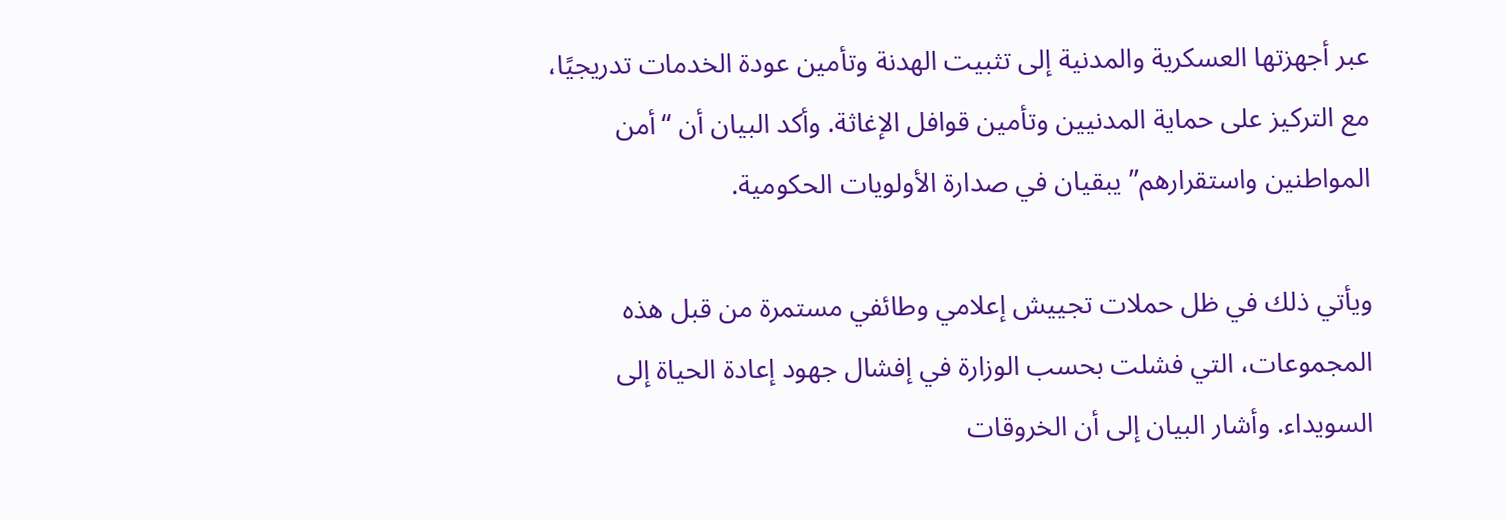عبر أجهزتها العسكرية والمدنية إلى تثبيت الهدنة وتأمين عودة الخدمات تدريجيًا، مع التركيز على حماية المدنيين وتأمين قوافل الإغاثة. وأكد البيان أن “أمن المواطنين واستقرارهم” يبقيان في صدارة الأولويات الحكومية.

ويأتي ذلك في ظل حملات تجييش إعلامي وطائفي مستمرة من قبل هذه المجموعات، التي فشلت بحسب الوزارة في إفشال جهود إعادة الحياة إلى السويداء. وأشار البيان إلى أن الخروقات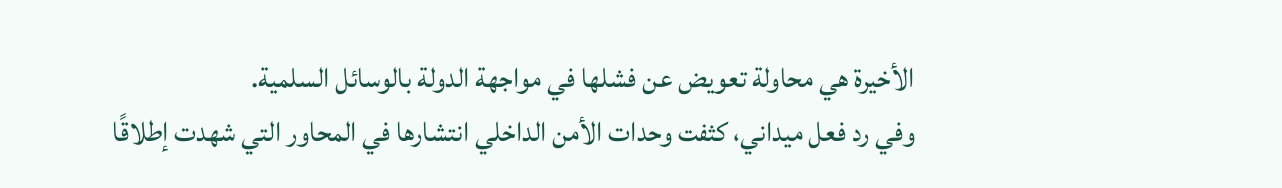الأخيرة هي محاولة تعويض عن فشلها في مواجهة الدولة بالوسائل السلمية.
وفي رد فعل ميداني، كثفت وحدات الأمن الداخلي انتشارها في المحاور التي شهدت إطلاقًا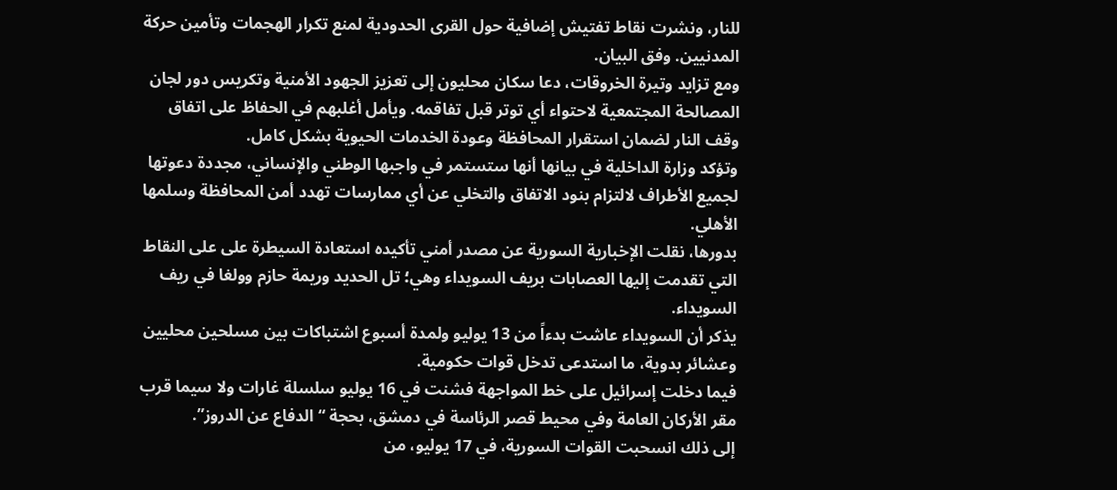للنار، ونشرت نقاط تفتيش إضافية حول القرى الحدودية لمنع تكرار الهجمات وتأمين حركة المدنيين. وفق البيان.
ومع تزايد وتيرة الخروقات، دعا سكان محليون إلى تعزيز الجهود الأمنية وتكريس دور لجان المصالحة المجتمعية لاحتواء أي توتر قبل تفاقمه. ويأمل أغلبهم في الحفاظ على اتفاق وقف النار لضمان استقرار المحافظة وعودة الخدمات الحيوية بشكل كامل.
وتؤكد وزارة الداخلية في بيانها أنها ستستمر في واجبها الوطني والإنساني، مجددة دعوتها لجميع الأطراف لالتزام بنود الاتفاق والتخلي عن أي ممارسات تهدد أمن المحافظة وسلمها الأهلي.
بدورها، نقلت الإخبارية السورية عن مصدر أمني تأكيده استعادة السيطرة على على النقاط التي تقدمت إليها العصابات بريف السويداء وهي؛ تل الحديد وريمة حازم وولغا في ريف السويداء.
يذكر أن السويداء عاشت بدءاً من 13 يوليو ولمدة أسبوع اشتباكات بين مسلحين محليين وعشائر بدوية، ما استدعى تدخل قوات حكومية.
فيما دخلت إسرائيل على خط المواجهة فشنت في 16 يوليو سلسلة غارات ولا سيما قرب مقر الأركان العامة وفي محيط قصر الرئاسة في دمشق، بحجة “الدفاع عن الدروز”.
إلى ذلك انسحبت القوات السورية، في 17 يوليو، من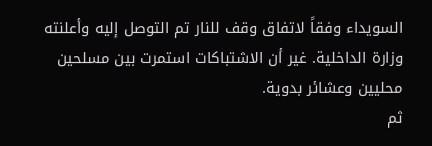السويداء وفقاً لاتفاق وقف للنار تم التوصل إليه وأعلنته وزارة الداخلية. غير أن الاشتباكات استمرت بين مسلحين محليين وعشائر بدوية.
ثم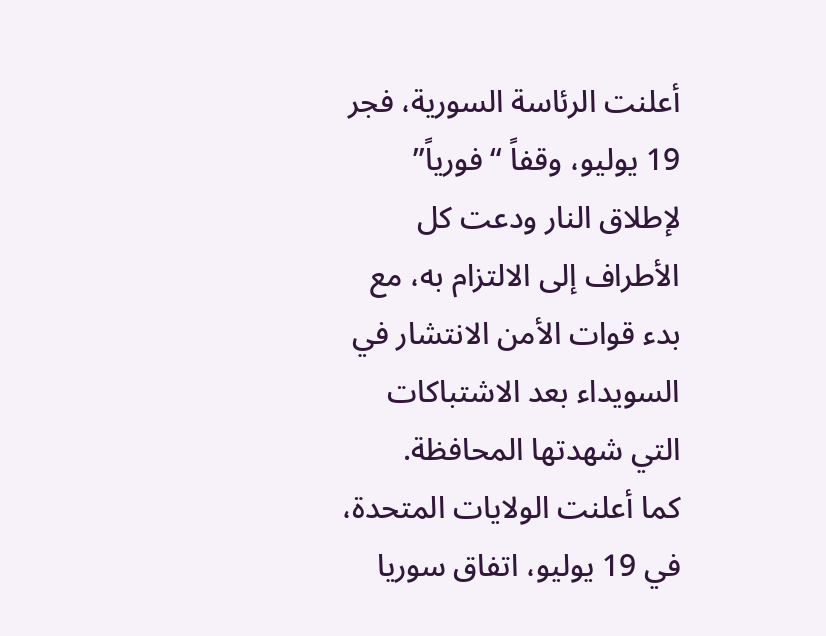أعلنت الرئاسة السورية، فجر 19 يوليو، وقفاً “فورياً” لإطلاق النار ودعت كل الأطراف إلى الالتزام به، مع بدء قوات الأمن الانتشار في السويداء بعد الاشتباكات التي شهدتها المحافظة.
كما أعلنت الولايات المتحدة، في 19 يوليو، اتفاق سوريا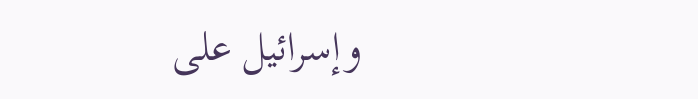وإسرائيل على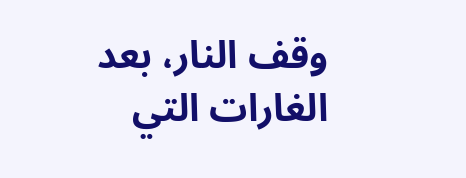وقف النار، بعد الغارات التي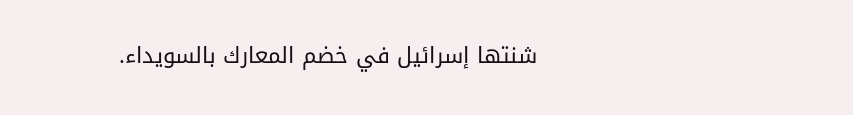شنتها إسرائيل في خضم المعارك بالسويداء.